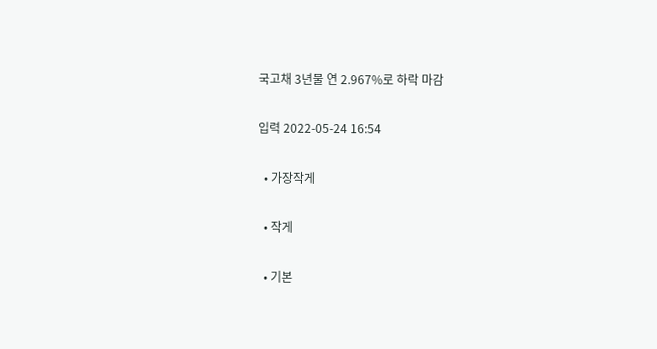국고채 3년물 연 2.967%로 하락 마감

입력 2022-05-24 16:54

  • 가장작게

  • 작게

  • 기본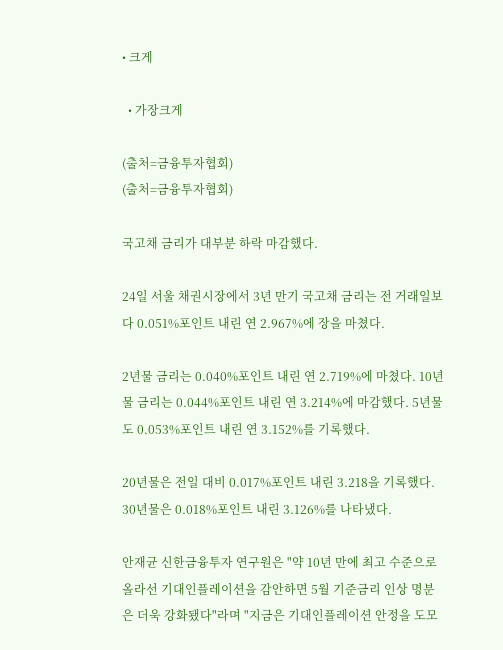• 크게

  • 가장크게

(출처=금융투자협회)
(출처=금융투자협회)

국고채 금리가 대부분 하락 마감했다.

24일 서울 채권시장에서 3년 만기 국고채 금리는 전 거래일보다 0.051%포인트 내린 연 2.967%에 장을 마쳤다.

2년물 금리는 0.040%포인트 내린 연 2.719%에 마쳤다. 10년물 금리는 0.044%포인트 내린 연 3.214%에 마감했다. 5년물도 0.053%포인트 내린 연 3.152%를 기록했다.

20년물은 전일 대비 0.017%포인트 내린 3.218을 기록했다. 30년물은 0.018%포인트 내린 3.126%를 나타냈다.

안재균 신한금융투자 연구원은 "약 10년 만에 최고 수준으로 올라선 기대인플레이션을 감안하면 5월 기준금리 인상 명분은 더욱 강화됐다"라며 "지금은 기대인플레이션 안정을 도모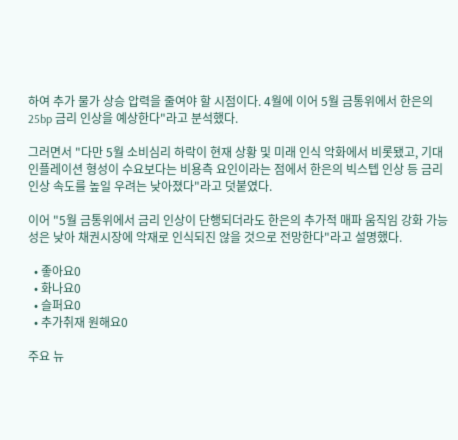하여 추가 물가 상승 압력을 줄여야 할 시점이다. 4월에 이어 5월 금통위에서 한은의 25bp 금리 인상을 예상한다"라고 분석했다.

그러면서 "다만 5월 소비심리 하락이 현재 상황 및 미래 인식 악화에서 비롯됐고, 기대인플레이션 형성이 수요보다는 비용측 요인이라는 점에서 한은의 빅스텝 인상 등 금리 인상 속도를 높일 우려는 낮아졌다"라고 덧붙였다.

이어 "5월 금통위에서 금리 인상이 단행되더라도 한은의 추가적 매파 움직임 강화 가능성은 낮아 채권시장에 악재로 인식되진 않을 것으로 전망한다"라고 설명했다.

  • 좋아요0
  • 화나요0
  • 슬퍼요0
  • 추가취재 원해요0

주요 뉴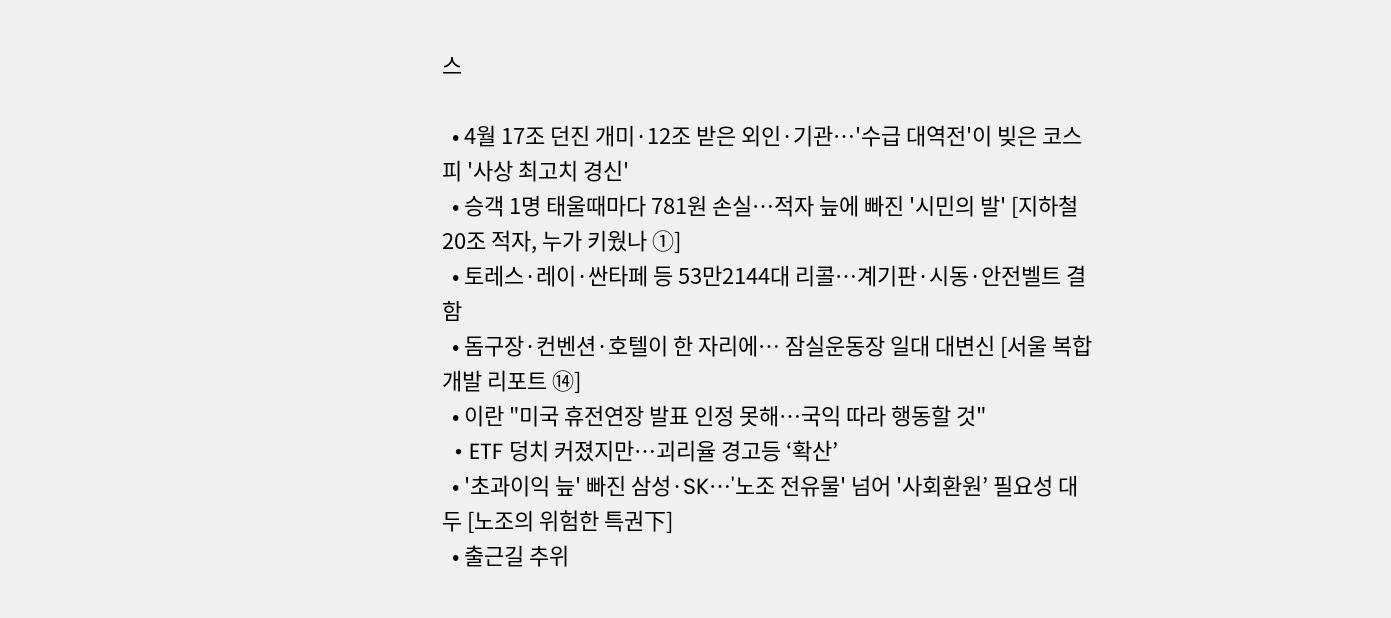스

  • 4월 17조 던진 개미·12조 받은 외인·기관…'수급 대역전'이 빚은 코스피 '사상 최고치 경신'
  • 승객 1명 태울때마다 781원 손실…적자 늪에 빠진 '시민의 발' [지하철 20조 적자, 누가 키웠나 ①]
  • 토레스·레이·싼타페 등 53만2144대 리콜…계기판·시동·안전벨트 결함
  • 돔구장·컨벤션·호텔이 한 자리에… 잠실운동장 일대 대변신 [서울 복합개발 리포트 ⑭]
  • 이란 "미국 휴전연장 발표 인정 못해⋯국익 따라 행동할 것"
  • ETF 덩치 커졌지만…괴리율 경고등 ‘확산’
  • '초과이익 늪' 빠진 삼성·SK⋯'노조 전유물' 넘어 '사회환원’ 필요성 대두 [노조의 위험한 특권下]
  • 출근길 추위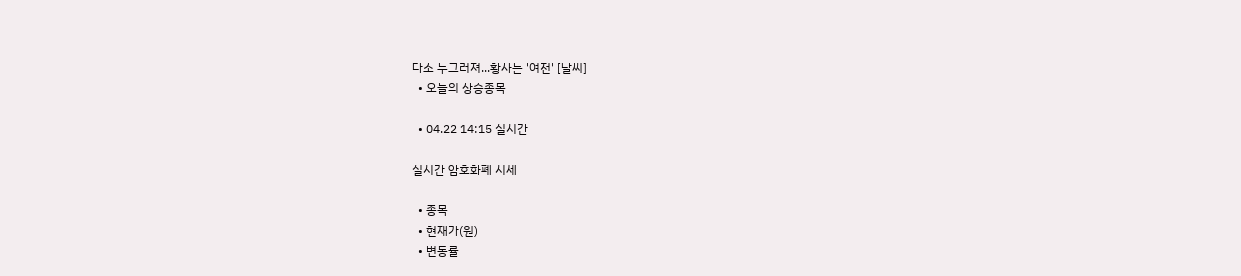다소 누그러져...황사는 '여전' [날씨]
  • 오늘의 상승종목

  • 04.22 14:15 실시간

실시간 암호화폐 시세

  • 종목
  • 현재가(원)
  • 변동률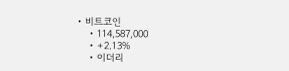• 비트코인
    • 114,587,000
    • +2.13%
    • 이더리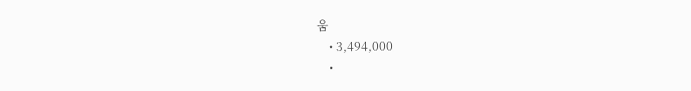움
    • 3,494,000
    •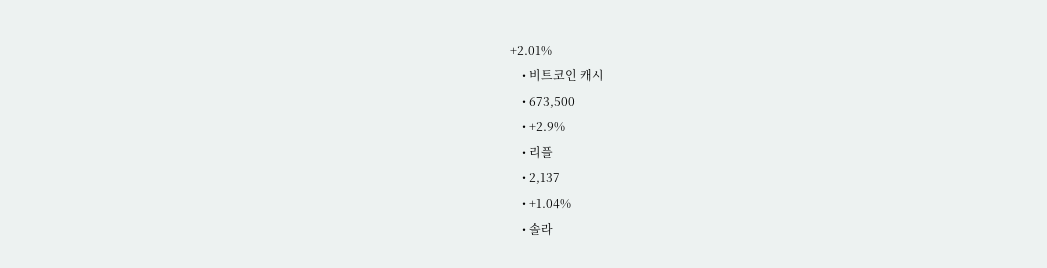+2.01%
    • 비트코인 캐시
    • 673,500
    • +2.9%
    • 리플
    • 2,137
    • +1.04%
    • 솔라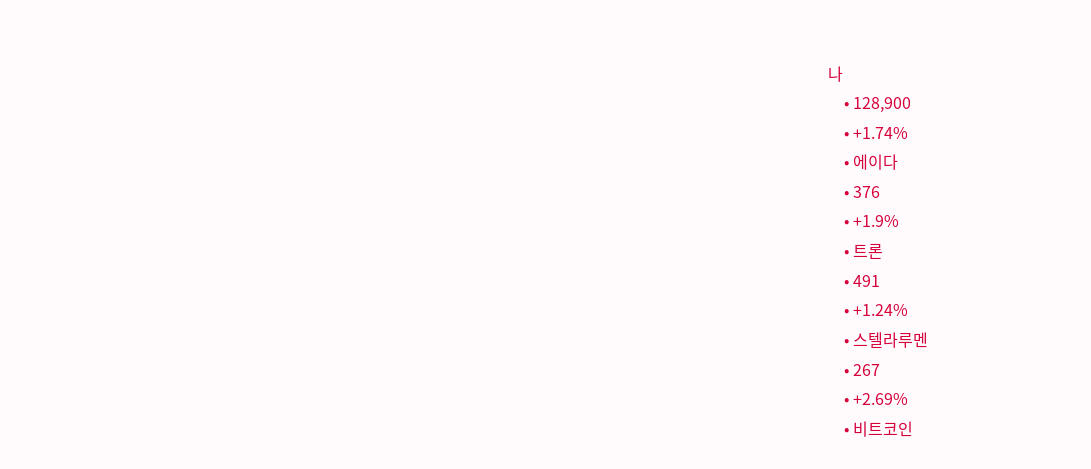나
    • 128,900
    • +1.74%
    • 에이다
    • 376
    • +1.9%
    • 트론
    • 491
    • +1.24%
    • 스텔라루멘
    • 267
    • +2.69%
    • 비트코인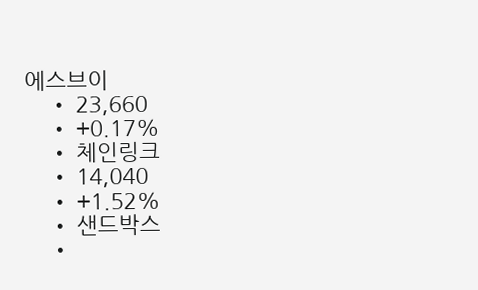에스브이
    • 23,660
    • +0.17%
    • 체인링크
    • 14,040
    • +1.52%
    • 샌드박스
    •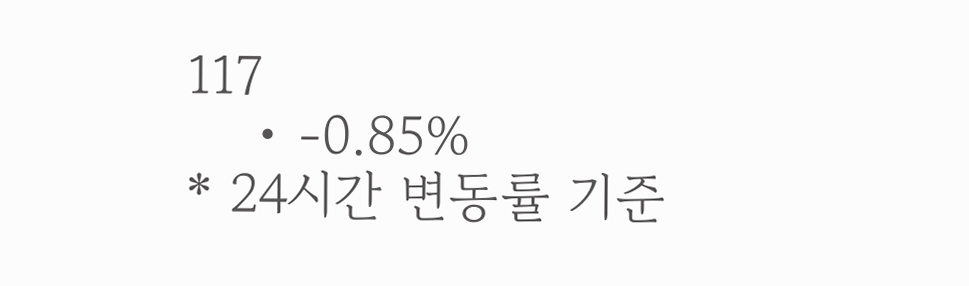117
    • -0.85%
* 24시간 변동률 기준